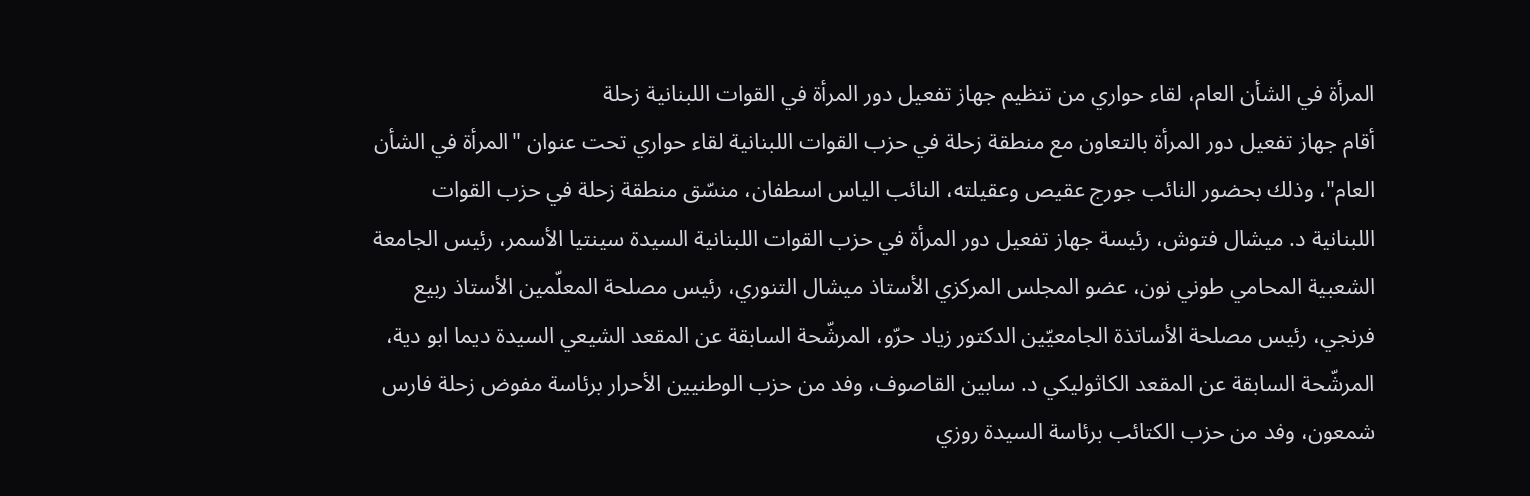المرأة في الشأن العام، لقاء حواري من تنظيم جهاز تفعيل دور المرأة في القوات اللبنانية زحلة
أقام جهاز تفعيل دور المرأة بالتعاون مع منطقة زحلة في حزب القوات اللبنانية لقاء حواري تحت عنوان "المرأة في الشأن العام"، وذلك بحضور النائب جورج عقيص وعقيلته، النائب الياس اسطفان، منسّق منطقة زحلة في حزب القوات اللبنانية د. ميشال فتوش، رئيسة جهاز تفعيل دور المرأة في حزب القوات اللبنانية السيدة سينتيا الأسمر، رئيس الجامعة الشعبية المحامي طوني نون، عضو المجلس المركزي الأستاذ ميشال التنوري، رئيس مصلحة المعلّمين الأستاذ ربيع فرنجي، رئيس مصلحة الأساتذة الجامعيّين الدكتور زياد حرّو، المرشّحة السابقة عن المقعد الشيعي السيدة ديما ابو دية، المرشّحة السابقة عن المقعد الكاثوليكي د. سابين القاصوف، وفد من حزب الوطنيين الأحرار برئاسة مفوض زحلة فارس شمعون، وفد من حزب الكتائب برئاسة السيدة روزي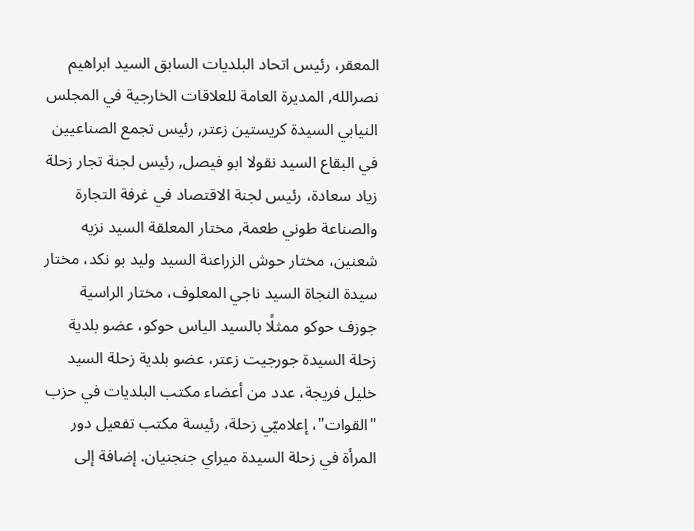المعقر، رئيس اتحاد البلديات السابق السيد ابراهيم نصرالله, المديرة العامة للعلاقات الخارجية في المجلس النيابي السيدة كريستين زعتر, رئيس تجمع الصناعيين في البقاع السيد نقولا ابو فيصل, رئيس لجنة تجار زحلة زياد سعادة، رئيس لجنة الاقتصاد في غرفة التجارة والصناعة طوني طعمة, مختار المعلقة السيد نزيه شعنين، مختار حوش الزراعنة السيد وليد بو نكد، مختار سيدة النجاة السيد ناجي المعلوف، مختار الراسية جوزف حوكو ممثلًا بالسيد الياس حوكو، عضو بلدية زحلة السيدة جورجيت زعتر، عضو بلدية زحلة السيد خليل فريجة، عدد من أعضاء مكتب البلديات في حزب "القوات"، إعلاميّي زحلة، رئيسة مكتب تفعيل دور المرأة في زحلة السيدة ميراي جنجنيان. إضافة إلى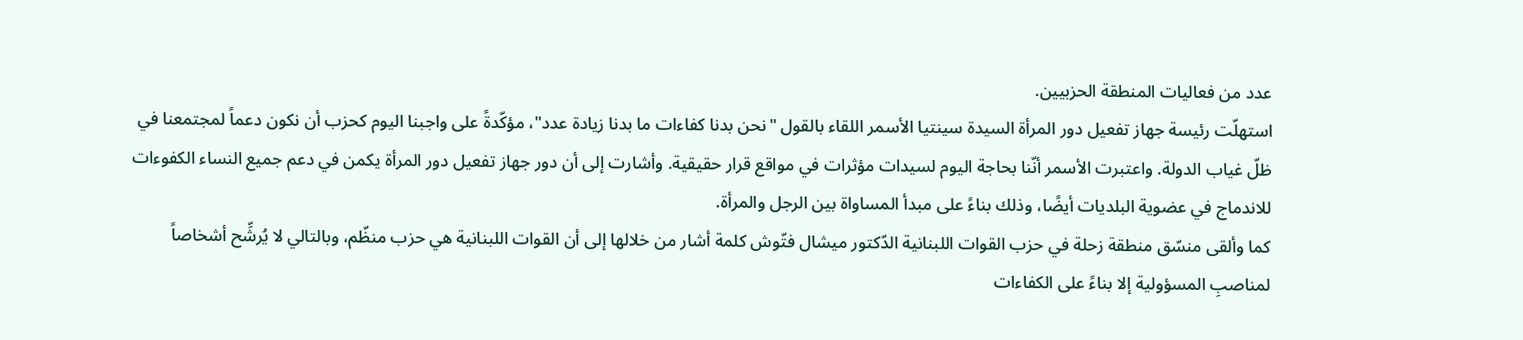عدد من فعاليات المنطقة الحزبيين.
استهلّت رئيسة جهاز تفعيل دور المرأة السيدة سينتيا الأسمر اللقاء بالقول "نحن بدنا كفاءات ما بدنا زيادة عدد"، مؤكّدةً على واجبنا اليوم كحزب أن نكون دعماً لمجتمعنا في ظلّ غياب الدولة. واعتبرت الأسمر أنّنا بحاجة اليوم لسيدات مؤثرات في مواقع قرار حقيقية. وأشارت إلى أن دور جهاز تفعيل دور المرأة يكمن في دعم جميع النساء الكفوءات للاندماج في عضوية البلديات أيضًا، وذلك بناءً على مبدأ المساواة بين الرجل والمرأة.
كما وألقى منسّق منطقة زحلة في حزب القوات اللبنانية الدّكتور ميشال فتّوش كلمة أشار من خلالها إلى أن القوات اللبنانية هي حزب منظّم، وبالتالي لا يُرشِّح أشخاصاً لمناصبِ المسؤولية إلا بناءً على الكفاءات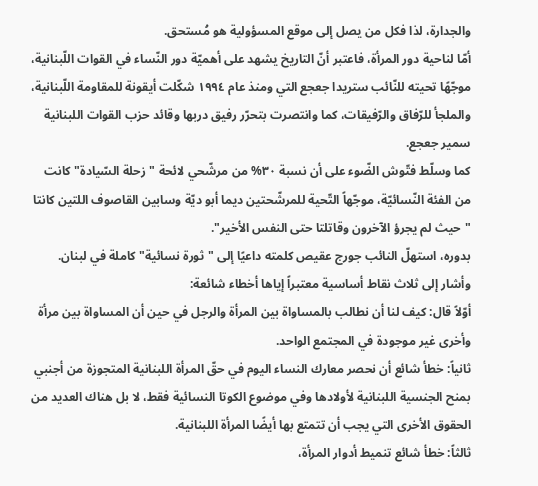والجدارة، لذا فكل من يصل إلى موقع المسؤولية هو مُستحق.
أمّا لناحية دور المرأة، فاعتبر أنّ التاريخ يشهد على أهميّة دور النّساء في القوات اللّبنانية، موجّهًا تحيته للنّائب ستريدا جعجع التي ومنذ عام ١٩٩٤ شكّلت أيقونة للمقاومة اللّبنانية، والملجأ للرّفاق والرّفيقات، كما وانتصرت بتحرّر رفيق دربها وقائد حزب القوات اللبنانية سمير جعجع.
كما وسلّط فتّوش الضّوء على أن نسبة ٣٠% من مرشّحي لائحة "زحلة السّيادة" كانت من الفئة النّسائيّة، موجّهاً التّحية للمرشّحتين ديما أبو ديّة وسابين القاصوف اللتين كانتا "حيث لم يجرؤ الآخرون وقاتلتا حتى النفس الأخير".
بدوره، استهلّ النائب جورج عقيص كلمته داعيًا إلى "ثورة نسائية" كاملة في لبنان.
وأشار إلى ثلاث نقاط أساسية معتبراً إياها أخطاء شائعة:
أوّلاً قال: كيف لنا أن نطالب بالمساواة بين المرأة والرجل في حين أن المساواة بين مرأة وأخرى غير موجودة في المجتمع الواحد.
ثانياً: خطأ شائع أن نحصر معارك النساء اليوم في حقّ المرأة اللبنانية المتجوزة من أجنبي بمنح الجنسية اللبنانية لأولادها وفي موضوع الكوتا النسائية فقط، لا بل هناك العديد من الحقوق الأخرى التي يجب أن تتمتع بها أيضًا المرأة اللبنانية.
ثالثاً: خطأ شائع تنميط أدوار المرأة،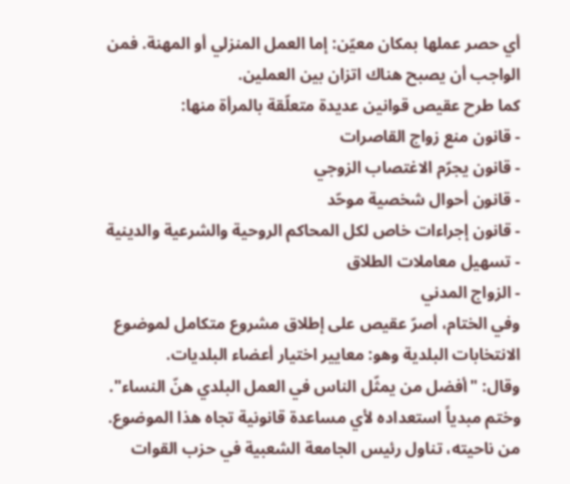أي حصر عملها بمكان معيّن: إما العمل المنزلي أو المهنة. فمن الواجب أن يصبح هناك اتزان بين العملين.
كما طرح عقيص قوانين عديدة متعلّقة بالمرأة منها:
- قانون منع زواج القاصرات
- قانون يجرّم الاغتصاب الزوجي
- قانون أحوال شخصية موحّد
- قانون إجراءات خاص لكل المحاكم الروحية والشرعية والدينية
- تسهيل معاملات الطلاق
- الزواج المدني
وفي الختام، أصرّ عقيص على إطلاق مشروع متكامل لموضوع الانتخابات البلدية وهو: معايير اختيار أعضاء البلديات.
وقال: "أفضل من يمثّل الناس في العمل البلدي هنّ النساء". وختم مبدياً استعداده لأي مساعدة قانونية تجاه هذا الموضوع.
من ناحيته، تناول رئيس الجامعة الشعبية في حزب القوات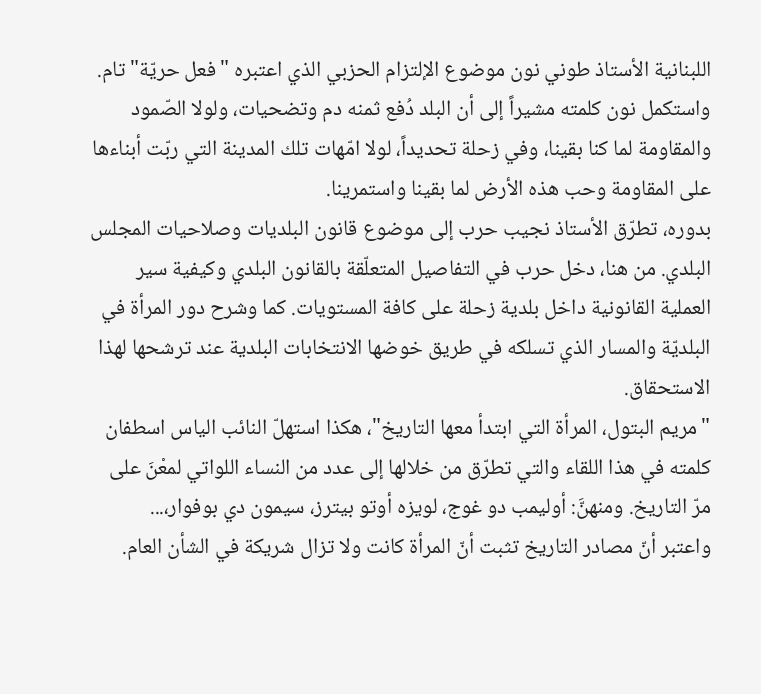اللبنانية الأستاذ طوني نون موضوع الإلتزام الحزبي الذي اعتبره "فعل حريّة" تام.
واستكمل نون كلمته مشيراً إلى أن البلد دُفع ثمنه دم وتضحيات، ولولا الصّمود والمقاومة لما كنا بقينا، وفي زحلة تحديداً، لولا امّهات تلك المدينة التي ربّت أبناءها على المقاومة وحب هذه الأرض لما بقينا واستمرينا.
بدوره، تطرّق الأستاذ نجيب حرب إلى موضوع قانون البلديات وصلاحيات المجلس البلدي. من هنا، دخل حرب في التفاصيل المتعلّقة بالقانون البلدي وكيفية سير العملية القانونية داخل بلدية زحلة على كافة المستويات. كما وشرح دور المرأة في البلديّة والمسار الذي تسلكه في طريق خوضها الانتخابات البلدية عند ترشحها لهذا الاستحقاق.
"مريم البتول، المرأة التي ابتدأ معها التاريخ"، هكذا استهلّ النائب الياس اسطفان كلمته في هذا اللقاء والتي تطرّق من خلالها إلى عدد من النساء اللواتي لمعْنَ على مرّ التاريخ. ومنهنَّ: أوليمب دو غوج، لويزه أوتو بيترز، سيمون دي بوفوار،...
واعتبر أنّ مصادر التاريخ تثبت أنّ المرأة كانت ولا تزال شريكة في الشأن العام.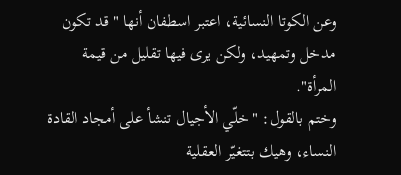وعن الكوتا النسائية، اعتبر اسطفان أنها "قد تكون مدخل وتمهيد، ولكن يرى فيها تقليل من قيمة المرأة".
وختم بالقول: "خلّي الأجيال تنشأ على أمجاد القادة النساء، وهيك بتتغيّر العقلية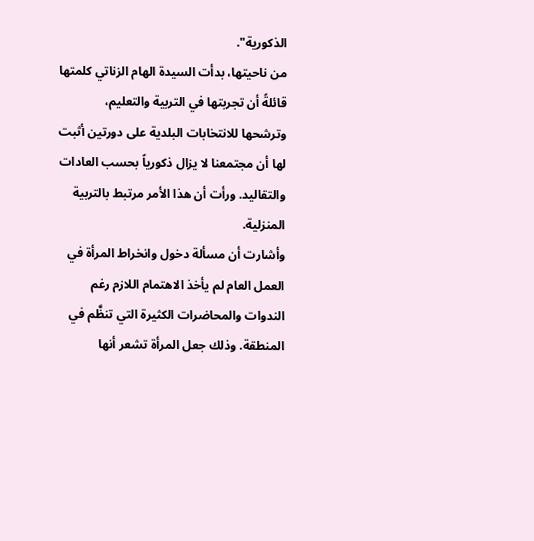الذكورية".
من ناحيتها، بدأت السيدة الهام الزناتي كلمتها قائلةً أن تجربتها في التربية والتعليم، وترشحها للانتخابات البلدية على دورتين أثبت لها أن مجتمعنا لا يزال ذكورياً بحسب العادات والتقاليد. ورأت أن هذا الأمر مرتبط بالتربية المنزلية.
وأشارت أن مسألة دخول وانخراط المرأة في العمل العام لم يأخذ الاهتمام اللازم رغم الندوات والمحاضرات الكثيرة التي تنظَّم في المنطقة. وذلك جعل المرأة تشعر أنها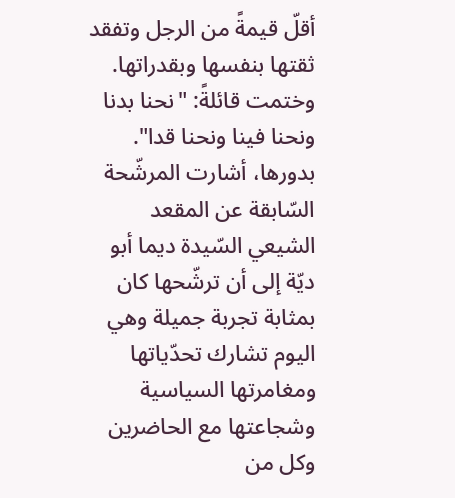أقلّ قيمةً من الرجل وتفقد ثقتها بنفسها وبقدراتها.
وختمت قائلةً: "نحنا بدنا ونحنا فينا ونحنا قدا".
بدورها، أشارت المرشّحة السّابقة عن المقعد الشيعي السّيدة ديما أبو ديّة إلى أن ترشّحها كان بمثابة تجربة جميلة وهي اليوم تشارك تحدّياتها ومغامرتها السياسية وشجاعتها مع الحاضرين وكل من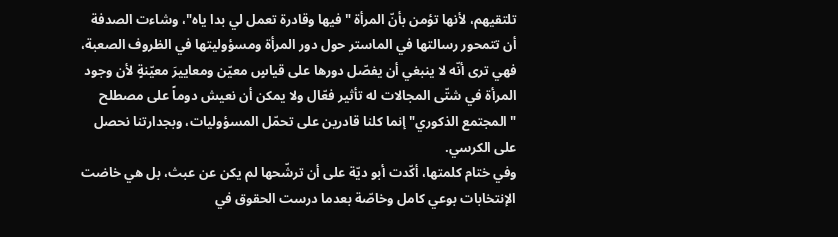تلتقيهم، لأنها تؤمن بأنّ المرأة "فيها وقادرة تعمل لي بدا ياه"، وشاءت الصدفة أن تتمحور رسالتها في الماستر حول دور المرأة ومسؤوليتها في الظروف الصعبة، فهي ترى أنّه لا ينبغي أن يفصّل دورها على قياسٍ معيّن ومعاييرَ معيّنةٍ لأن وجود المرأة في شتّى المجالات له تأثير فعّال ولا يمكن أن نعيش دوماً على مصطلح "المجتمع الذكوري" إنما كلنا قادرين على تحمّل المسؤوليات، وبجدارتنا نحصل على الكرسي.
وفي ختام كلمتها، أكّدت أبو ديّة على أن ترشّحها لم يكن عن عبث، بل هي خاضت الإنتخابات بوعي كامل وخاصّة بعدما درست الحقوق في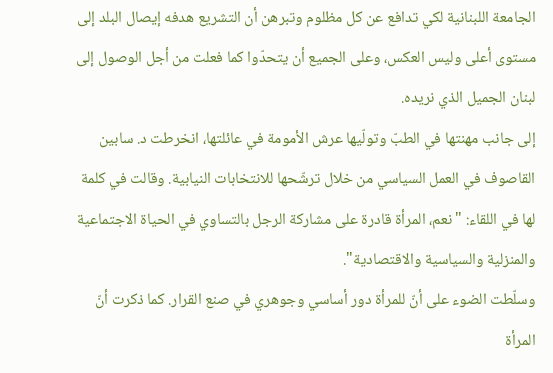الجامعة اللبنانية لكي تدافع عن كل مظلوم وتبرهن أن التشريع هدفه إيصال البلد إلى مستوى أعلى وليس العكس، وعلى الجميع أن يتحدّوا كما فعلت من أجل الوصول إلى لبنان الجميل الذي نريده.
إلى جانب مهنتها في الطبّ وتولّيها عرش الأمومة في عائلتها، انخرطت د. سابين القاصوف في العمل السياسي من خلال ترشّحها للانتخابات النيابية. وقالت في كلمة لها في اللقاء: "نعم، المرأة قادرة على مشاركة الرجل بالتساوي في الحياة الاجتماعية والمنزلية والسياسية والاقتصادية".
وسلّطت الضوء على أنّ للمرأة دور أساسي وجوهري في صنع القرار. كما ذكرت أنّ المرأة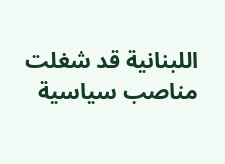اللبنانية قد شغلت مناصب سياسية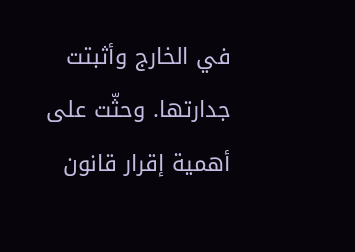في الخارج وأثبتت جدارتها. وحثّت على أهمية إقرار قانون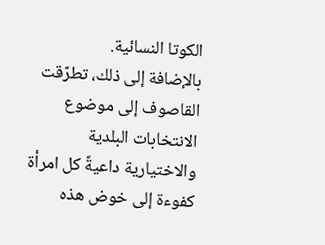الكوتا النسائية.
بالإضافة إلى ذلك، تطرّقت القاصوف إلى موضوع الانتخابات البلدية والاختيارية داعيةً كل امرأة كفوءة إلى خوض هذه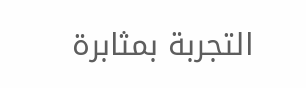التجربة بمثابرة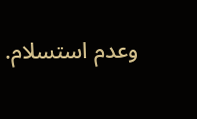وعدم استسلام.